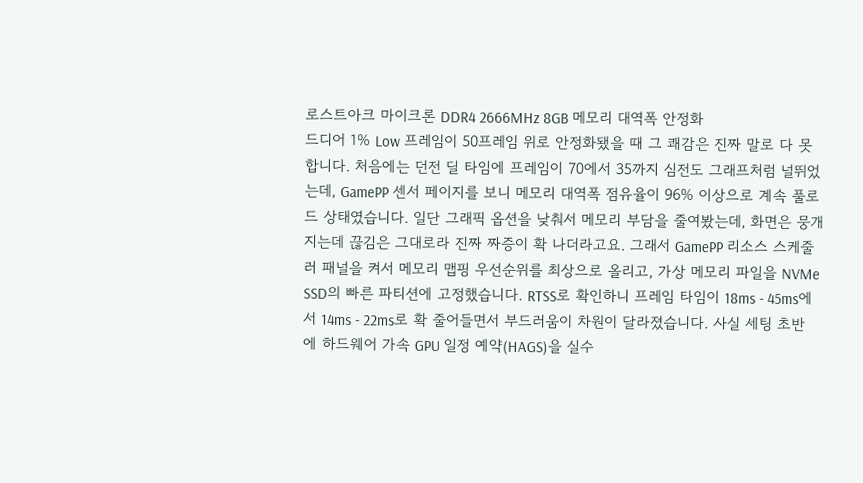로스트아크 마이크론 DDR4 2666MHz 8GB 메모리 대역폭 안정화
드디어 1% Low 프레임이 50프레임 위로 안정화됐을 때 그 쾌감은 진짜 말로 다 못 합니다. 처음에는 던전 딜 타임에 프레임이 70에서 35까지 심전도 그래프처럼 널뛰었는데, GamePP 센서 페이지를 보니 메모리 대역폭 점유율이 96% 이상으로 계속 풀로드 상태였습니다. 일단 그래픽 옵션을 낮춰서 메모리 부담을 줄여봤는데, 화면은 뭉개지는데 끊김은 그대로라 진짜 짜증이 확 나더라고요. 그래서 GamePP 리소스 스케줄러 패널을 켜서 메모리 맵핑 우선순위를 최상으로 올리고, 가상 메모리 파일을 NVMe SSD의 빠른 파티션에 고정했습니다. RTSS로 확인하니 프레임 타임이 18ms - 45ms에서 14ms - 22ms로 확 줄어들면서 부드러움이 차원이 달라졌습니다. 사실 세팅 초반에 하드웨어 가속 GPU 일정 예약(HAGS)을 실수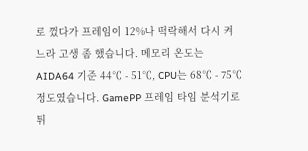로 껐다가 프레임이 12%나 떡락해서 다시 켜느라 고생 좀 했습니다. 메모리 온도는 AIDA64 기준 44℃ - 51℃, CPU는 68℃ - 75℃ 정도였습니다. GamePP 프레임 타임 분석기로 튀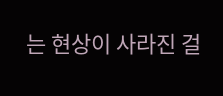는 현상이 사라진 걸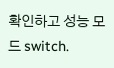확인하고 성능 모드 switch.